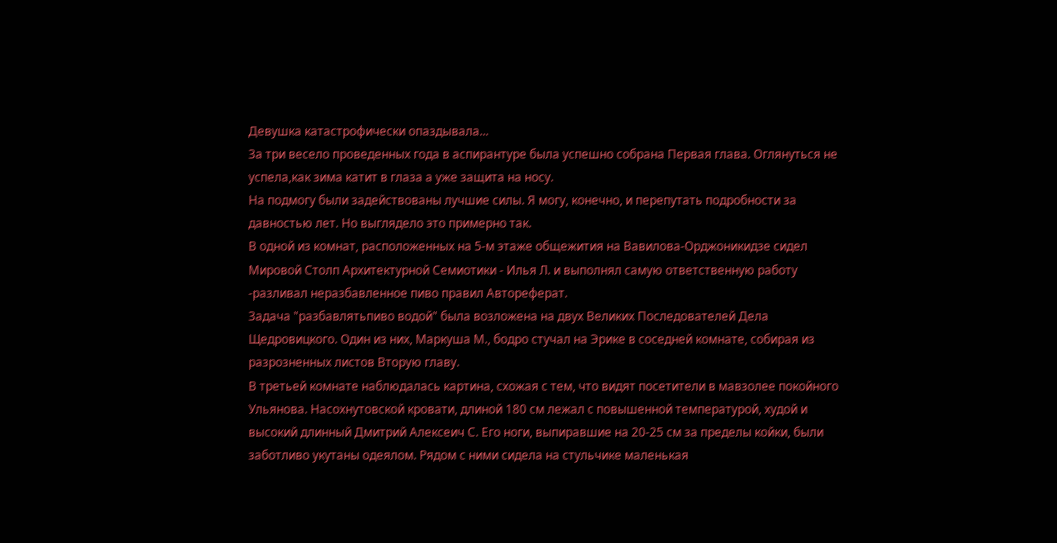Девушка катастрофически опаздывала...
За три весело проведенных года в аспирантуре была успешно собрана Первая глава. Оглянуться не успела,как зима катит в глаза а уже защита на носу.
На подмогу были задействованы лучшие силы. Я могу, конечно, и перепутать подробности за давностью лет. Но выглядело это примерно так.
В одной из комнат, расположенных на 5-м этаже общежития на Вавилова-Орджоникидзе сидел Мировой Столп Архитектурной Семиотики - Илья Л. и выполнял самую ответственную работу -разливал неразбавленное пиво правил Автореферат.
Задача "разбавлятьпиво водой" была возложена на двух Великих Последователей Дела Щедровицкого. Один из них, Маркуша М., бодро стучал на Эрике в соседней комнате, собирая из разрозненных листов Вторую главу.
В третьей комнате наблюдалась картина, схожая с тем, что видят посетители в мавзолее покойного Ульянова. Насохнутовской кровати, длиной 180 см лежал с повышенной температурой, худой и высокий длинный Дмитрий Алексеич С. Его ноги, выпиравшие на 20-25 см за пределы койки, были заботливо укутаны одеялом. Рядом с ними сидела на стульчике маленькая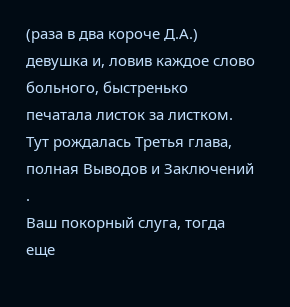(раза в два короче Д.А.) девушка и, ловив каждое слово больного, быстренько печатала листок за листком. Тут рождалась Третья глава, полная Выводов и Заключений .
Ваш покорный слуга, тогда еще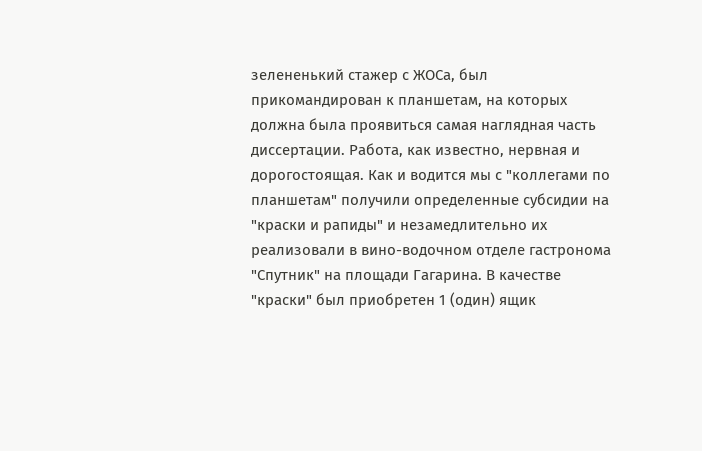зелененький стажер с ЖОСа, был прикомандирован к планшетам, на которых должна была проявиться самая наглядная часть диссертации. Работа, как известно, нервная и дорогостоящая. Как и водится мы с "коллегами по планшетам" получили определенные субсидии на "краски и рапиды" и незамедлительно их реализовали в вино-водочном отделе гастронома "Спутник" на площади Гагарина. В качестве "краски" был приобретен 1 (один) ящик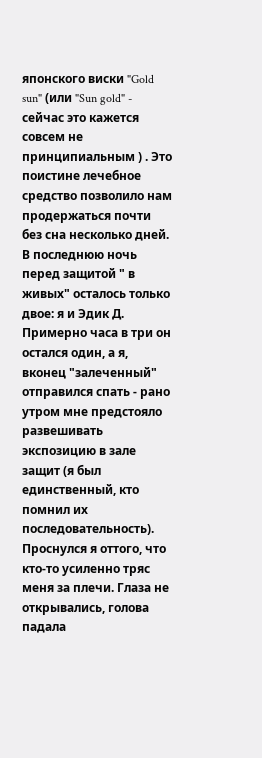японского виски "Gold sun" (или "Sun gold" - сейчас это кажется совсем не принципиальным ) . Это поистине лечебное средство позволило нам продержаться почти без сна несколько дней. В последнюю ночь перед защитой " в живых" осталось только двое: я и Эдик Д. Примерно часа в три он остался один, а я, вконец "залеченный" отправился спать - рано утром мне предстояло развешивать экспозицию в зале защит (я был единственный, кто помнил их последовательность).
Проснулся я оттого, что кто-то усиленно тряс меня за плечи. Глаза не открывались, голова падала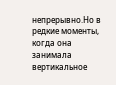непрерывно.Но в редкие моменты, когда она занимала вертикальное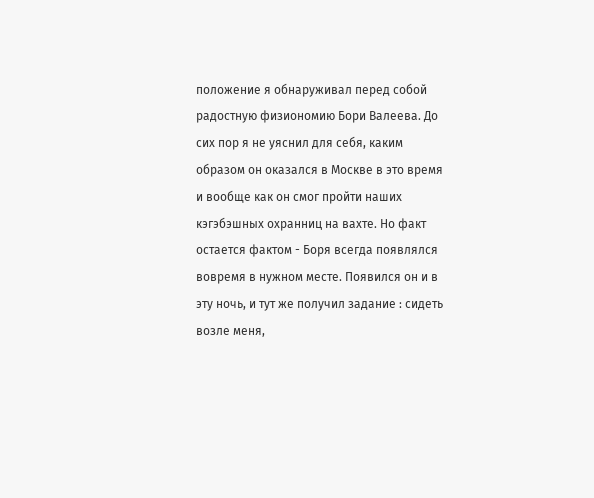положение я обнаруживал перед собой радостную физиономию Бори Валеева. До сих пор я не уяснил для себя, каким образом он оказался в Москве в это время и вообще как он смог пройти наших кэгэбэшных охранниц на вахте. Но факт остается фактом - Боря всегда появлялся вовремя в нужном месте. Появился он и в эту ночь, и тут же получил задание : сидеть возле меня,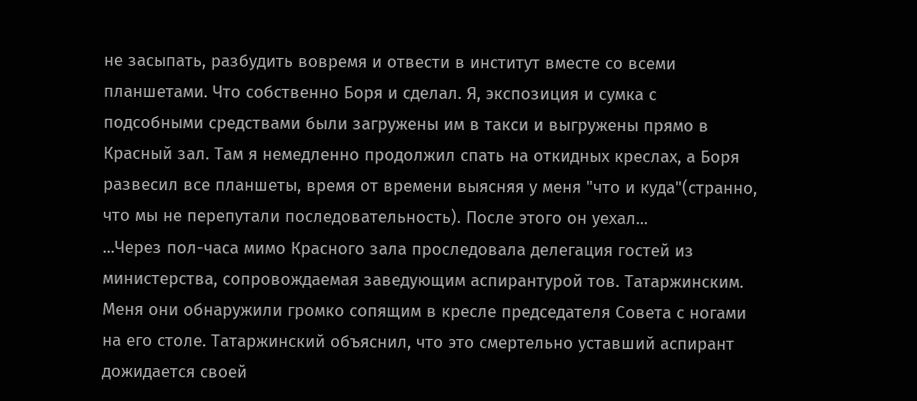не засыпать, разбудить вовремя и отвести в институт вместе со всеми планшетами. Что собственно Боря и сделал. Я, экспозиция и сумка с подсобными средствами были загружены им в такси и выгружены прямо в Красный зал. Там я немедленно продолжил спать на откидных креслах, а Боря развесил все планшеты, время от времени выясняя у меня "что и куда"(странно, что мы не перепутали последовательность). После этого он уехал...
...Через пол-часа мимо Красного зала проследовала делегация гостей из министерства, сопровождаемая заведующим аспирантурой тов. Татаржинским. Меня они обнаружили громко сопящим в кресле председателя Совета с ногами на его столе. Татаржинский объяснил, что это смертельно уставший аспирант дожидается своей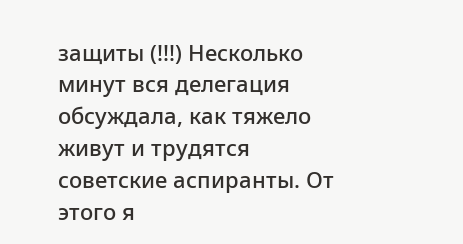защиты (!!!) Несколько минут вся делегация обсуждала, как тяжело живут и трудятся советские аспиранты. От этого я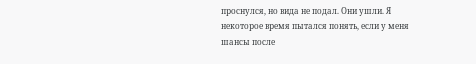проснулся, но вида не подал. Они ушли. Я некоторое время пытался понять, если у меня шансы после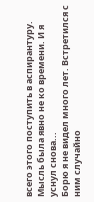всего этого поступить в аспирантуру. Мысль была явно не ко времени. И я уснул снова...
Борю я не видел много лет. Встретился с ним случайно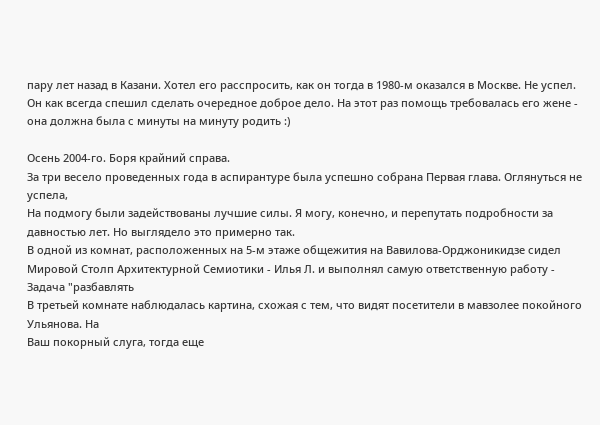пару лет назад в Казани. Хотел его расспросить, как он тогда в 1980-м оказался в Москве. Не успел. Он как всегда спешил сделать очередное доброе дело. На этот раз помощь требовалась его жене - она должна была с минуты на минуту родить :)

Осень 2004-го. Боря крайний справа.
За три весело проведенных года в аспирантуре была успешно собрана Первая глава. Оглянуться не успела,
На подмогу были задействованы лучшие силы. Я могу, конечно, и перепутать подробности за давностью лет. Но выглядело это примерно так.
В одной из комнат, расположенных на 5-м этаже общежития на Вавилова-Орджоникидзе сидел Мировой Столп Архитектурной Семиотики - Илья Л. и выполнял самую ответственную работу -
Задача "разбавлять
В третьей комнате наблюдалась картина, схожая с тем, что видят посетители в мавзолее покойного Ульянова. На
Ваш покорный слуга, тогда еще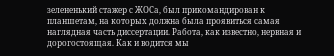зелененький стажер с ЖОСа, был прикомандирован к планшетам, на которых должна была проявиться самая наглядная часть диссертации. Работа, как известно, нервная и дорогостоящая. Как и водится мы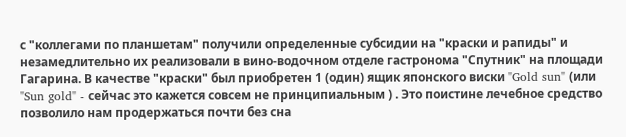с "коллегами по планшетам" получили определенные субсидии на "краски и рапиды" и незамедлительно их реализовали в вино-водочном отделе гастронома "Спутник" на площади Гагарина. В качестве "краски" был приобретен 1 (один) ящик японского виски "Gold sun" (или "Sun gold" - сейчас это кажется совсем не принципиальным ) . Это поистине лечебное средство позволило нам продержаться почти без сна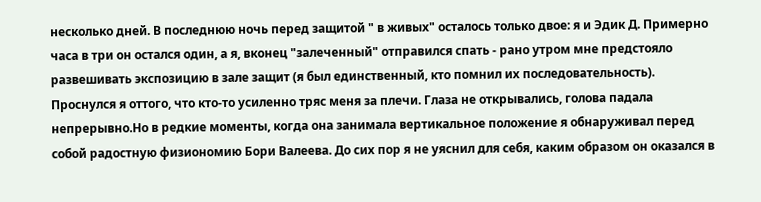несколько дней. В последнюю ночь перед защитой " в живых" осталось только двое: я и Эдик Д. Примерно часа в три он остался один, а я, вконец "залеченный" отправился спать - рано утром мне предстояло развешивать экспозицию в зале защит (я был единственный, кто помнил их последовательность).
Проснулся я оттого, что кто-то усиленно тряс меня за плечи. Глаза не открывались, голова падала непрерывно.Но в редкие моменты, когда она занимала вертикальное положение я обнаруживал перед собой радостную физиономию Бори Валеева. До сих пор я не уяснил для себя, каким образом он оказался в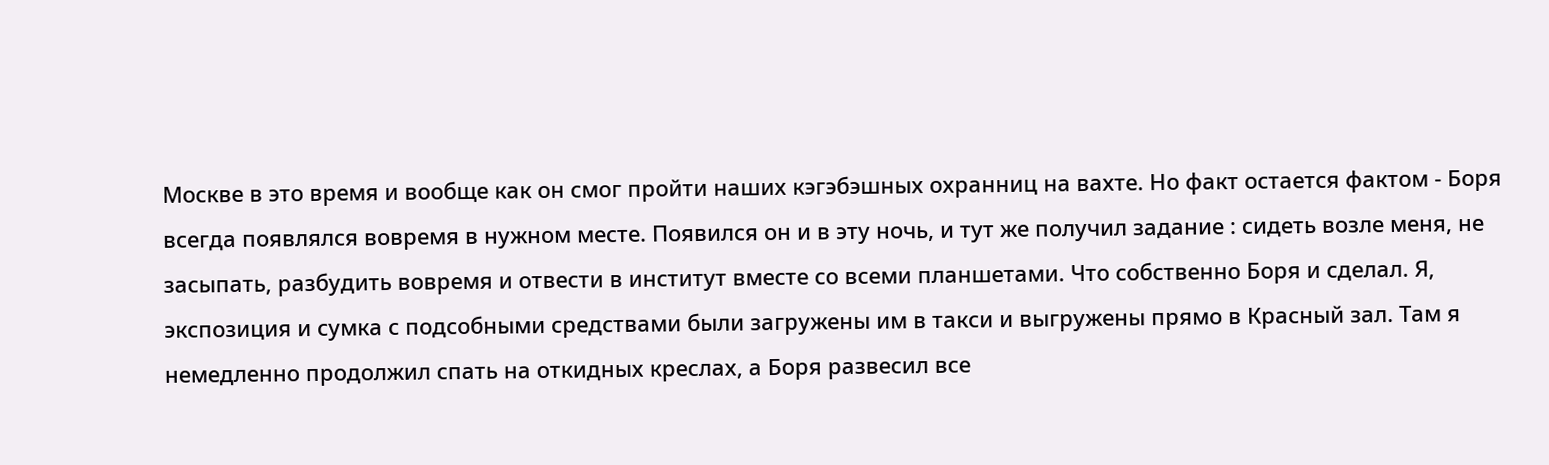Москве в это время и вообще как он смог пройти наших кэгэбэшных охранниц на вахте. Но факт остается фактом - Боря всегда появлялся вовремя в нужном месте. Появился он и в эту ночь, и тут же получил задание : сидеть возле меня, не засыпать, разбудить вовремя и отвести в институт вместе со всеми планшетами. Что собственно Боря и сделал. Я, экспозиция и сумка с подсобными средствами были загружены им в такси и выгружены прямо в Красный зал. Там я немедленно продолжил спать на откидных креслах, а Боря развесил все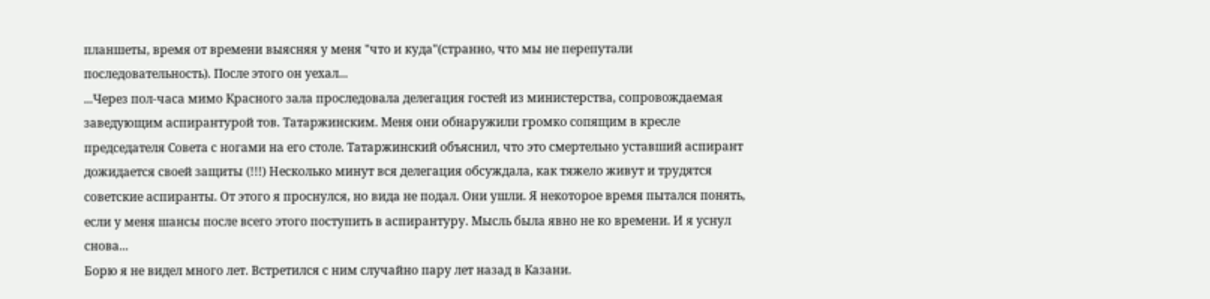планшеты, время от времени выясняя у меня "что и куда"(странно, что мы не перепутали последовательность). После этого он уехал...
...Через пол-часа мимо Красного зала проследовала делегация гостей из министерства, сопровождаемая заведующим аспирантурой тов. Татаржинским. Меня они обнаружили громко сопящим в кресле председателя Совета с ногами на его столе. Татаржинский объяснил, что это смертельно уставший аспирант дожидается своей защиты (!!!) Несколько минут вся делегация обсуждала, как тяжело живут и трудятся советские аспиранты. От этого я проснулся, но вида не подал. Они ушли. Я некоторое время пытался понять, если у меня шансы после всего этого поступить в аспирантуру. Мысль была явно не ко времени. И я уснул снова...
Борю я не видел много лет. Встретился с ним случайно пару лет назад в Казани.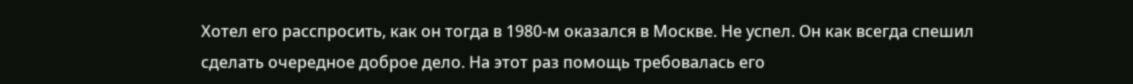Хотел его расспросить, как он тогда в 1980-м оказался в Москве. Не успел. Он как всегда спешил сделать очередное доброе дело. На этот раз помощь требовалась его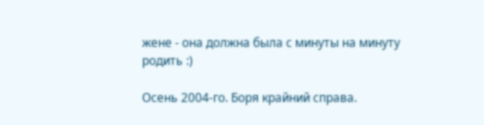жене - она должна была с минуты на минуту родить :)

Осень 2004-го. Боря крайний справа.